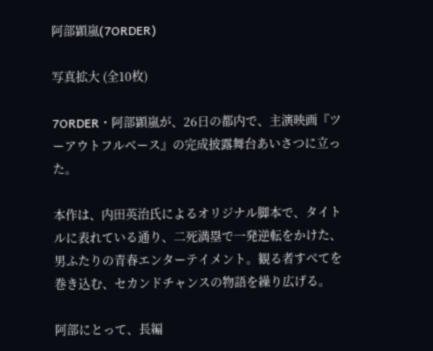阿部顕嵐(7ORDER)

写真拡大 (全10枚)

7ORDER・阿部顕嵐が、26日の都内で、主演映画『ツーアウトフルベース』の完成披露舞台あいさつに立った。

本作は、内田英治氏によるオリジナル脚本で、タイトルに表れている通り、二死満塁で一発逆転をかけた、男ふたりの青春エンターテイメント。観る者すべてを巻き込む、セカンドチャンスの物語を繰り広げる。

阿部にとって、長編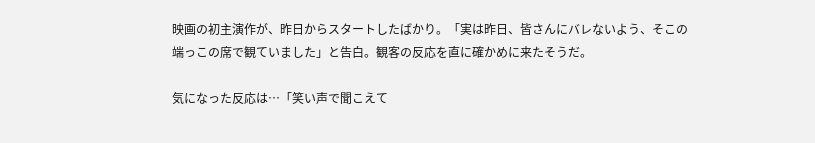映画の初主演作が、昨日からスタートしたばかり。「実は昨日、皆さんにバレないよう、そこの端っこの席で観ていました」と告白。観客の反応を直に確かめに来たそうだ。

気になった反応は…「笑い声で聞こえて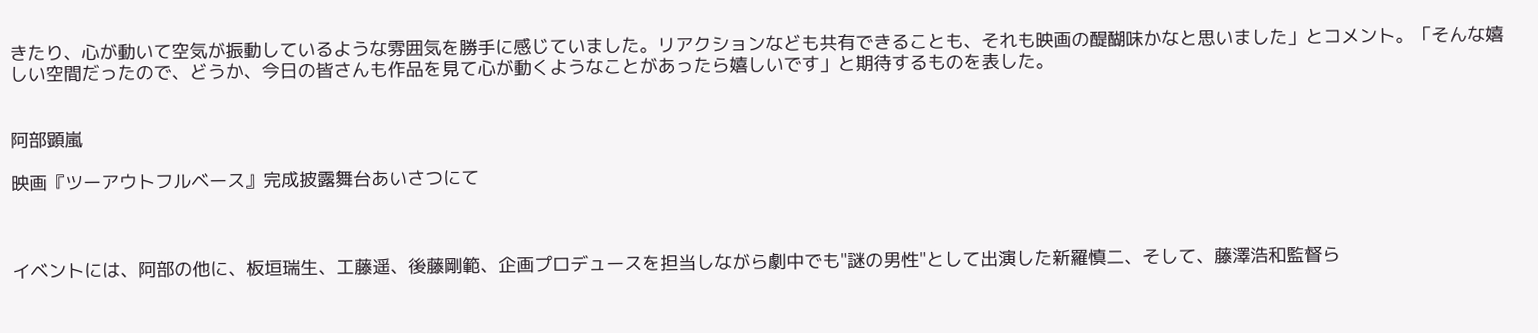きたり、心が動いて空気が振動しているような雰囲気を勝手に感じていました。リアクションなども共有できることも、それも映画の醍醐味かなと思いました」とコメント。「そんな嬉しい空間だったので、どうか、今日の皆さんも作品を見て心が動くようなことがあったら嬉しいです」と期待するものを表した。


阿部顕嵐

映画『ツーアウトフルベース』完成披露舞台あいさつにて



イベントには、阿部の他に、板垣瑞生、工藤遥、後藤剛範、企画プロデュースを担当しながら劇中でも"謎の男性"として出演した新羅慎二、そして、藤澤浩和監督ら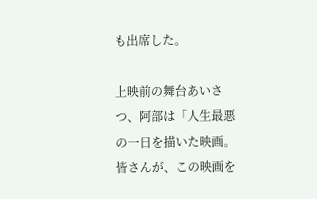も出席した。

上映前の舞台あいさつ、阿部は「人生最悪の一日を描いた映画。皆さんが、この映画を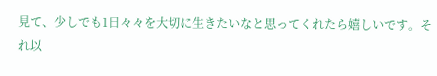見て、少しでも1日々々を大切に生きたいなと思ってくれたら嬉しいです。それ以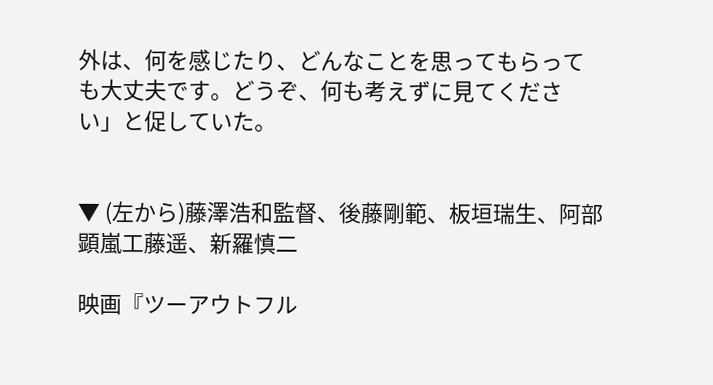外は、何を感じたり、どんなことを思ってもらっても大丈夫です。どうぞ、何も考えずに見てください」と促していた。


▼ (左から)藤澤浩和監督、後藤剛範、板垣瑞生、阿部顕嵐工藤遥、新羅慎二

映画『ツーアウトフル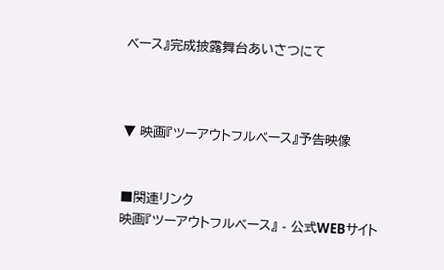ベース』完成披露舞台あいさつにて



▼ 映画『ツーアウトフルベース』予告映像


■関連リンク
映画『ツーアウトフルベース』 - 公式WEBサイト